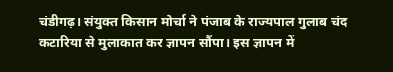चंडीगढ़। संयुक्त किसान मोर्चा ने पंजाब के राज्यपाल गुलाब चंद कटारिया से मुलाकात कर ज्ञापन सौंपा। इस ज्ञापन में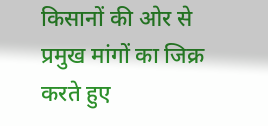किसानों की ओर से प्रमुख मांगों का जिक्र करते हुए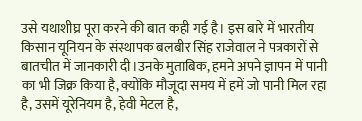उसे यथाशीघ्र पूरा करने की बात कही गई है। इस बारे में भारतीय किसान यूनियन के संस्थापक बलबीर सिंह राजेवाल ने पत्रकारों से बातचीत में जानकारी दी।उनके मुताबिक, हमने अपने ज्ञापन में पानी का भी जिक्र किया है, क्योंकि मौजूदा समय में हमें जो पानी मिल रहा है, उसमें यूरेनियम है, हेवी मेटल है,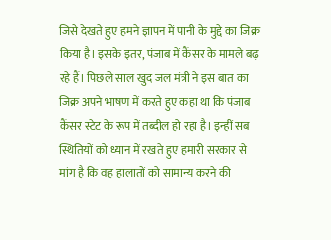जिसे देखते हुए हमने ज्ञापन में पानी के मुद्दे का जिक्र किया है। इसके इतर, पंजाब में कैंसर के मामले बढ़ रहे हैं। पिछले साल खुद जल मंत्री ने इस बात का जिक्र अपने भाषण में करते हुए कहा था कि पंजाब कैंसर स्टेट के रूप में तब्दील हो रहा है। इन्हीं सब स्थितियों को ध्यान में रखते हुए हमारी सरकार से मांग है कि वह हालातों को सामान्य करने की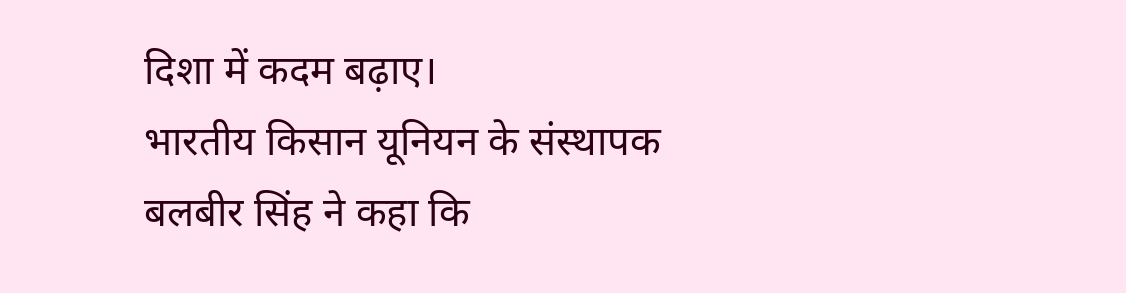दिशा में कदम बढ़ाए।
भारतीय किसान यूनियन के संस्थापक बलबीर सिंह ने कहा कि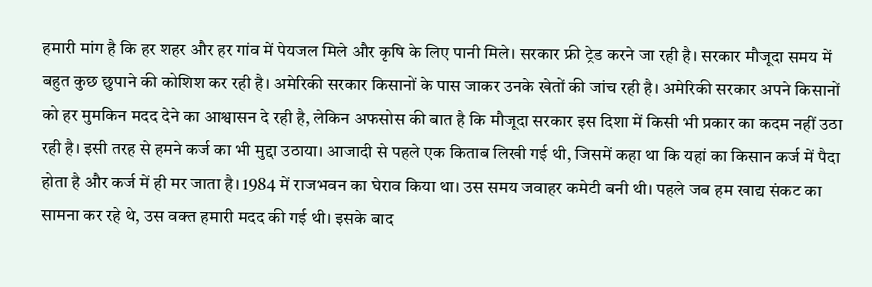हमारी मांग है कि हर शहर और हर गांव में पेयजल मिले और कृषि के लिए पानी मिले। सरकार फ्री ट्रेड करने जा रही है। सरकार मौजूदा समय में बहुत कुछ छुपाने की कोशिश कर रही है। अमेरिकी सरकार किसानों के पास जाकर उनके खेतों की जांच रही है। अमेरिकी सरकार अपने किसानों को हर मुमकिन मदद देने का आश्वासन दे रही है, लेकिन अफसोस की बात है कि मौजूदा सरकार इस दिशा में किसी भी प्रकार का कदम नहीं उठा रही है। इसी तरह से हमने कर्ज का भी मुद्दा उठाया। आजादी से पहले एक किताब लिखी गई थी, जिसमें कहा था कि यहां का किसान कर्ज में पैदा होता है और कर्ज में ही मर जाता है। 1984 में राजभवन का घेराव किया था। उस समय जवाहर कमेटी बनी थी। पहले जब हम खाद्य संकट का सामना कर रहे थे, उस वक्त हमारी मदद की गई थी। इसके बाद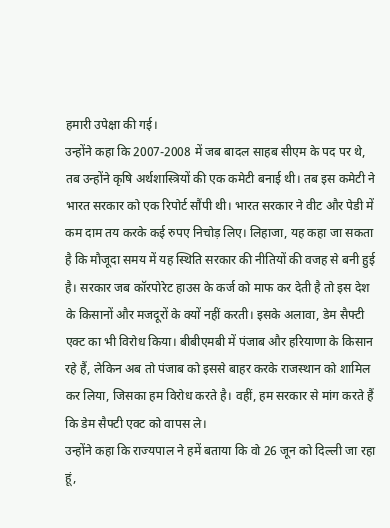हमारी उपेक्षा की गई।
उन्होंने कहा कि 2007-2008 में जब बादल साहब सीएम के पद पर थे, तब उन्होंने कृषि अर्थशास्त्रियों की एक कमेटी बनाई थी। तब इस कमेटी ने भारत सरकार को एक रिपोर्ट सौंपी थी। भारत सरकार ने वीट और पेडी में कम दाम तय करके कई रुपए निचोड़ लिए। लिहाजा, यह कहा जा सकता है कि मौजूदा समय में यह स्थिति सरकार की नीतियों की वजह से बनी हुई है। सरकार जब कॉरपोरेट हाउस के कर्ज को माफ कर देती है तो इस देश के किसानों और मजदूरों के क्यों नहीं करती। इसके अलावा, डेम सैफ्टी एक्ट का भी विरोध किया। बीबीएमबी में पंजाब और हरियाणा के किसान रहे हैं, लेकिन अब तो पंजाब को इससे बाहर करके राजस्थान को शामिल कर लिया, जिसका हम विरोध करते है। वहीं, हम सरकार से मांग करते हैं कि डेम सैफ्टी एक्ट को वापस ले।
उन्होंने कहा कि राज्यपाल ने हमें बताया कि वो 26 जून को दिल्ली जा रहा हूं,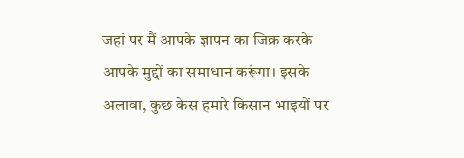जहां पर मैं आपके ज्ञापन का जिक्र करके आपके मुद्दों का समाधान करूंगा। इसके अलावा, कुछ केस हमारे किसान भाइयों पर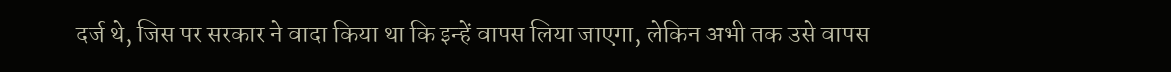दर्ज थे, जिस पर सरकार ने वादा किया था कि इन्हें वापस लिया जाएगा, लेकिन अभी तक उसे वापस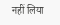नहीं लिया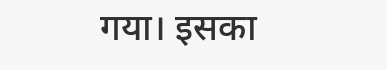गया। इसका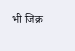भी जिक्र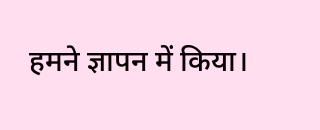हमने ज्ञापन में किया।